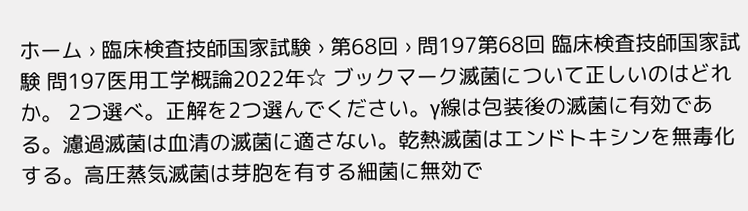ホーム › 臨床検査技師国家試験 › 第68回 › 問197第68回 臨床検査技師国家試験 問197医用工学概論2022年☆ ブックマーク滅菌について正しいのはどれか。 2つ選べ。正解を2つ選んでください。γ線は包装後の滅菌に有効である。濾過滅菌は血清の滅菌に適さない。乾熱滅菌はエンドトキシンを無毒化する。高圧蒸気滅菌は芽胞を有する細菌に無効で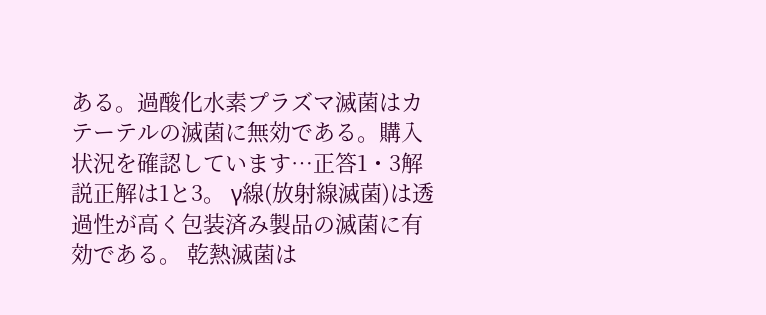ある。過酸化水素プラズマ滅菌はカテーテルの滅菌に無効である。購入状況を確認しています…正答1・3解説正解は1と3。 γ線(放射線滅菌)は透過性が高く包装済み製品の滅菌に有効である。 乾熱滅菌は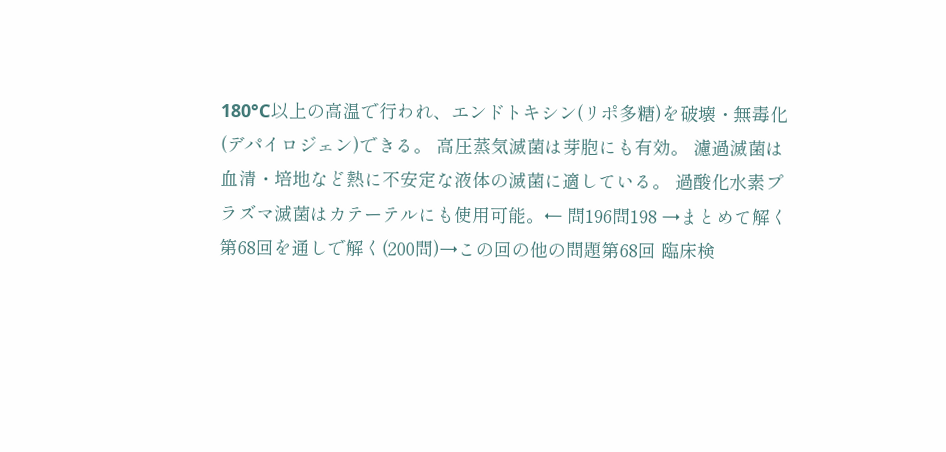180°C以上の高温で行われ、エンドトキシン(リポ多糖)を破壊・無毒化(デパイロジェン)できる。 高圧蒸気滅菌は芽胞にも有効。 濾過滅菌は血清・培地など熱に不安定な液体の滅菌に適している。 過酸化水素プラズマ滅菌はカテーテルにも使用可能。← 問196問198 →まとめて解く第68回を通しで解く(200問)→この回の他の問題第68回 臨床検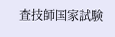査技師国家試験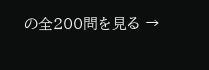の全200問を見る →